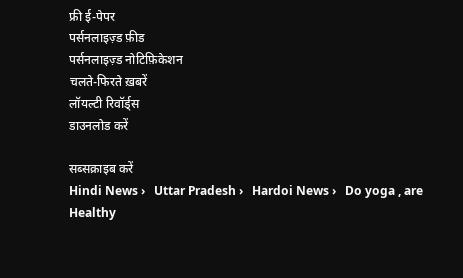फ्री ई-पेपर
पर्सनलाइज़्ड फ़ीड
पर्सनलाइज़्ड नोटिफ़िकेशन
चलते-फिरते ख़बरें
लॉयल्टी रिवॉर्ड्स
डाउनलोड करें

सब्सक्राइब करें
Hindi News ›   Uttar Pradesh ›   Hardoi News ›   Do yoga , are Healthy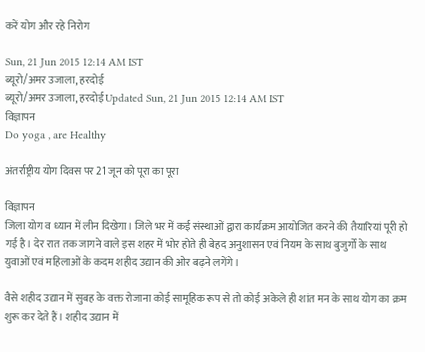करें योग और रहे निरोग

Sun, 21 Jun 2015 12:14 AM IST
ब्यूरो/अमर उजाला, हरदोई
ब्यूरो/अमर उजाला, हरदोई Updated Sun, 21 Jun 2015 12:14 AM IST
विज्ञापन
Do yoga , are Healthy

अंतर्राष्ट्रीय योग दिवस पर 21 जून को पूरा का पूरा

विज्ञापन
जिला योग व ध्यान में लीन दिखेगा। जिले भर में कई संस्थाओं द्वारा कार्यक्रम आयोजित करने की तैयारियां पूरी हो गई है। देर रात तक जागने वाले इस शहर में भोर होते ही बेहद अनुशासन एवं नियम के साथ बुजुर्गों के साथ युवाओं एवं महिलाओं के कदम शहीद उद्यान की ओर बढ़ने लगेंगे।

वैसे शहीद उद्यान में सुबह के वक्त रोजाना कोई सामूहिक रूप से तो कोई अकेले ही शांत मन के साथ योग का क्रम शुरू कर देते हैं। शहीद उद्यान में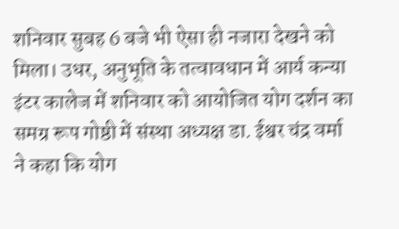शनिवार सुबह 6 बजे भी ऐसा ही नजारा देखने को मिला। उधर, अनुभूति के तत्वावधान में आर्य कन्या इंटर कालेज में शनिवार को आयोजित योग दर्शन का समग्र रूप गोष्ठी में संस्था अध्यक्ष डा. ईश्वर चंद्र वर्मा ने कहा कि योग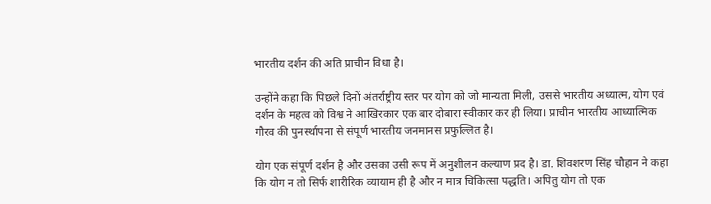भारतीय दर्शन की अति प्राचीन विधा है।

उन्होंने कहा कि पिछले दिनों अंतर्राष्ट्रीय स्तर पर योग को जो मान्यता मिली, उससे भारतीय अध्यात्म, योग एवं दर्शन के महत्व को विश्व ने आखिरकार एक बार दोबारा स्वीकार कर ही लिया। प्राचीन भारतीय आध्यात्मिक गौरव की पुनर्स्थापना से संपूर्ण भारतीय जनमानस प्रफुल्लित है।

योग एक संपूर्ण दर्शन है और उसका उसी रूप में अनुशीलन कल्याण प्रद है। डा. शिवशरण सिंह चौहान ने कहा कि योग न तो सिर्फ शारीरिक व्यायाम ही है और न मात्र चिकित्सा पद्धति। अपितु योग तो एक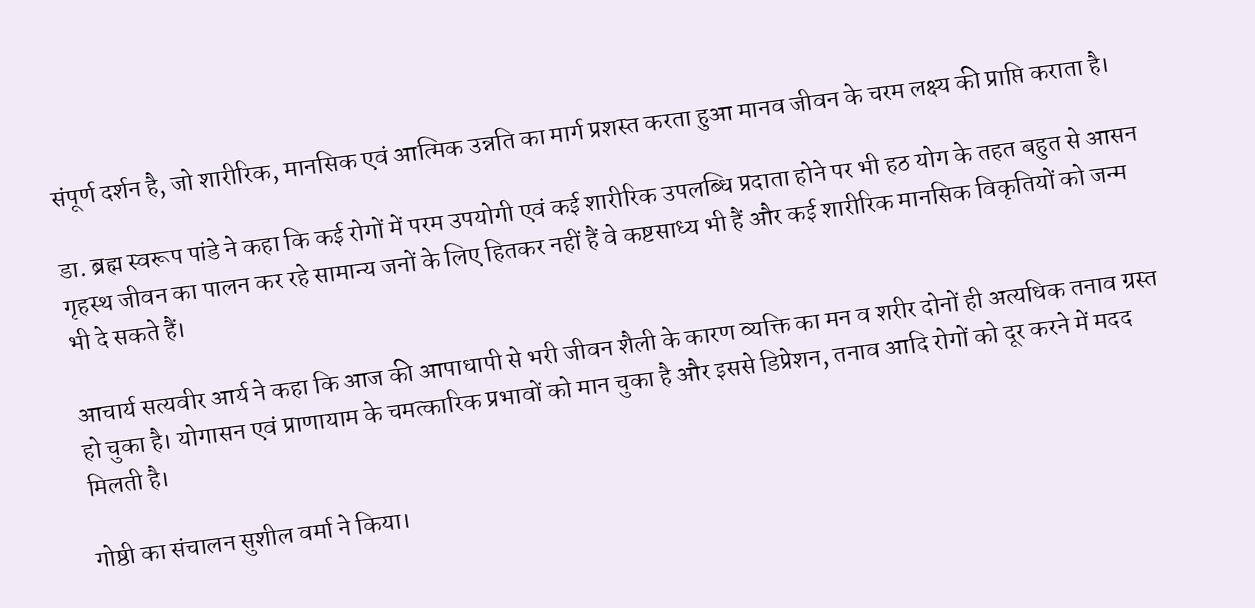संपूर्ण दर्शन है, जो शारीरिक, मानसिक एवं आत्मिक उन्नति का मार्ग प्रशस्त करता हुआ मानव जीवन के चरम लक्ष्य की प्राप्ति कराता है।

डा. ब्रह्म स्वरूप पांडे ने कहा कि कई रोगों में परम उपयोगी एवं कई शारीरिक उपलब्धि प्रदाता होने पर भी हठ योग के तहत बहुत से आसन गृहस्थ जीवन का पालन कर रहे सामान्य जनों के लिए हितकर नहीं हैं वे कष्टसाध्य भी हैं और कई शारीरिक मानसिक विकृतियों को जन्म भी दे सकते हैं।

आचार्य सत्यवीर आर्य ने कहा कि आज की आपाधापी से भरी जीवन शैली के कारण व्यक्ति का मन व शरीर दोनों ही अत्यधिक तनाव ग्रस्त हो चुका है। योगासन एवं प्राणायाम के चमत्कारिक प्रभावों को मान चुका है और इससे डिप्रेशन, तनाव आदि रोगों को दूर करने में मदद मिलती है।

गोष्ठी का संचालन सुशील वर्मा ने किया।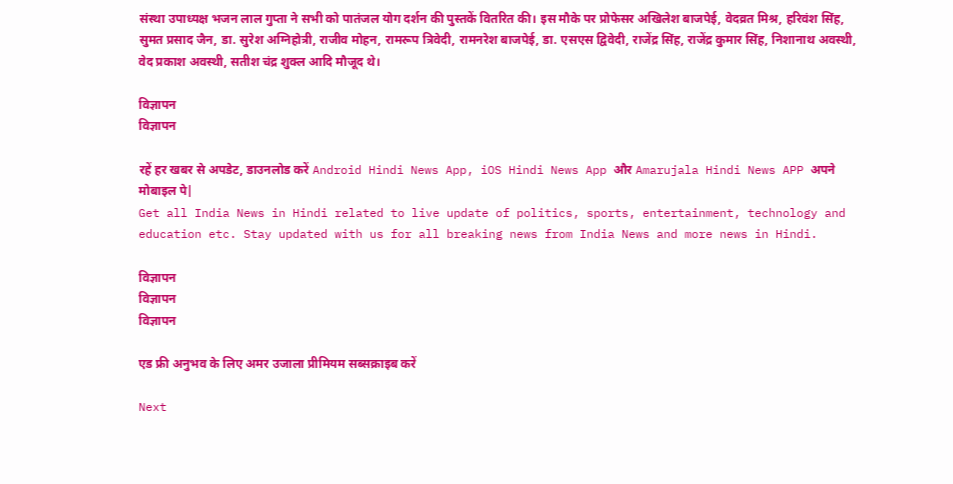संस्था उपाध्यक्ष भजन लाल गुप्ता ने सभी को पातंजल योग दर्शन की पुस्तकें वितरित की। इस मौके पर प्रोफेसर अखिलेश बाजपेई, वेदव्रत मिश्र, हरिवंश सिंह, सुमत प्रसाद जैन, डा. सुरेश अग्निहोत्री, राजीव मोहन, रामरूप त्रिवेदी, रामनरेश बाजपेई, डा. एसएस द्विवेदी, राजेंद्र सिंह, राजेंद्र कुमार सिंह, निशानाथ अवस्थी, वेद प्रकाश अवस्थी, सतीश चंद्र शुक्ल आदि मौजूद थे।

विज्ञापन
विज्ञापन

रहें हर खबर से अपडेट, डाउनलोड करें Android Hindi News App, iOS Hindi News App और Amarujala Hindi News APP अपने मोबाइल पे|
Get all India News in Hindi related to live update of politics, sports, entertainment, technology and education etc. Stay updated with us for all breaking news from India News and more news in Hindi.

विज्ञापन
विज्ञापन
विज्ञापन

एड फ्री अनुभव के लिए अमर उजाला प्रीमियम सब्सक्राइब करें

Next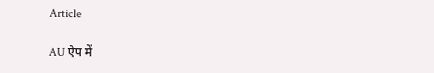Article

AU ऐप में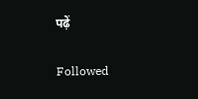पढ़ें

Followed